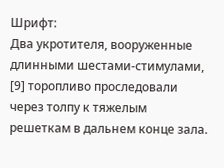Шрифт:
Два укротителя, вооруженные длинными шестами-стимулами, [9] торопливо проследовали через толпу к тяжелым решеткам в дальнем конце зала.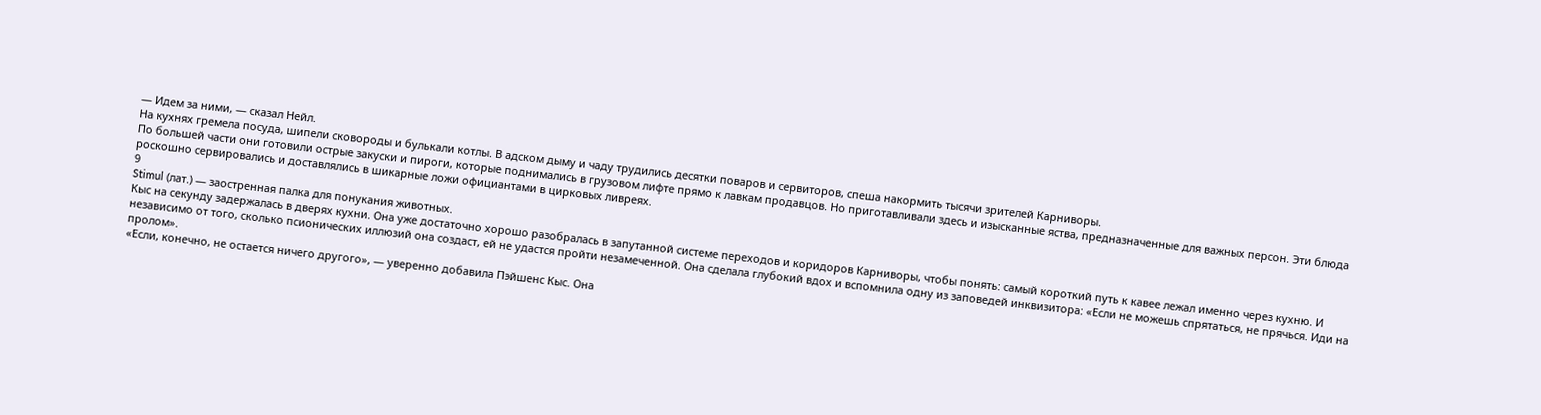— Идем за ними, — сказал Нейл.
На кухнях гремела посуда, шипели сковороды и булькали котлы. В адском дыму и чаду трудились десятки поваров и сервиторов, спеша накормить тысячи зрителей Карниворы.
По большей части они готовили острые закуски и пироги, которые поднимались в грузовом лифте прямо к лавкам продавцов. Но приготавливали здесь и изысканные яства, предназначенные для важных персон. Эти блюда роскошно сервировались и доставлялись в шикарные ложи официантами в цирковых ливреях.
9
Stimul (лат.) — заостренная палка для понукания животных.
Кыс на секунду задержалась в дверях кухни. Она уже достаточно хорошо разобралась в запутанной системе переходов и коридоров Карниворы, чтобы понять: самый короткий путь к кавее лежал именно через кухню. И независимо от того, сколько псионических иллюзий она создаст, ей не удастся пройти незамеченной. Она сделала глубокий вдох и вспомнила одну из заповедей инквизитора: «Если не можешь спрятаться, не прячься. Иди на пролом».
«Если, конечно, не остается ничего другого», — уверенно добавила Пэйшенс Кыс. Она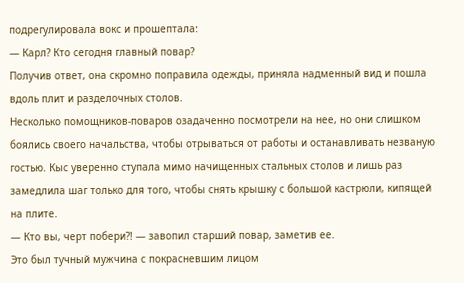подрегулировала вокс и прошептала:
— Карл? Кто сегодня главный повар?
Получив ответ, она скромно поправила одежды, приняла надменный вид и пошла вдоль плит и разделочных столов.
Несколько помощников-поваров озадаченно посмотрели на нее, но они слишком боялись своего начальства, чтобы отрываться от работы и останавливать незваную гостью. Кыс уверенно ступала мимо начищенных стальных столов и лишь раз замедлила шаг только для того, чтобы снять крышку с большой кастрюли, кипящей на плите.
— Кто вы, черт побери?! — завопил старший повар, заметив ее.
Это был тучный мужчина с покрасневшим лицом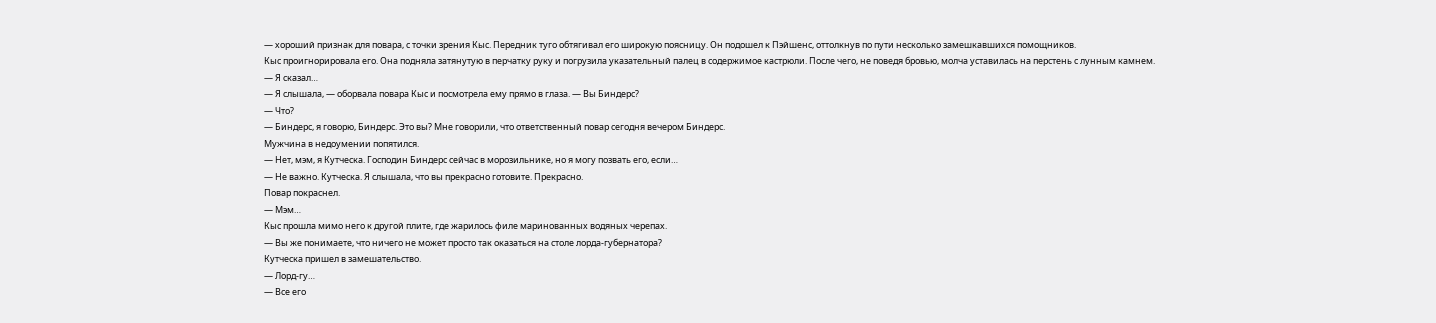— хороший признак для повара, с точки зрения Кыс. Передник туго обтягивал его широкую поясницу. Он подошел к Пэйшенс, оттолкнув по пути несколько замешкавшихся помощников.
Кыс проигнорировала его. Она подняла затянутую в перчатку руку и погрузила указательный палец в содержимое кастрюли. После чего, не поведя бровью, молча уставилась на перстень с лунным камнем.
— Я сказал…
— Я слышала, — оборвала повара Кыс и посмотрела ему прямо в глаза. — Вы Биндерс?
— Что?
— Биндерс, я говорю, Биндерс. Это вы? Мне говорили, что ответственный повар сегодня вечером Биндерс.
Мужчина в недоумении попятился.
— Нет, мэм, я Кутческа. Господин Биндерс сейчас в морозильнике, но я могу позвать его, если…
— Не важно. Кутческа. Я слышала, что вы прекрасно готовите. Прекрасно.
Повар покраснел.
— Мэм…
Кыс прошла мимо него к другой плите, где жарилось филе маринованных водяных черепах.
— Вы же понимаете, что ничего не может просто так оказаться на столе лорда-губернатора?
Кутческа пришел в замешательство.
— Лорд-гу…
— Все его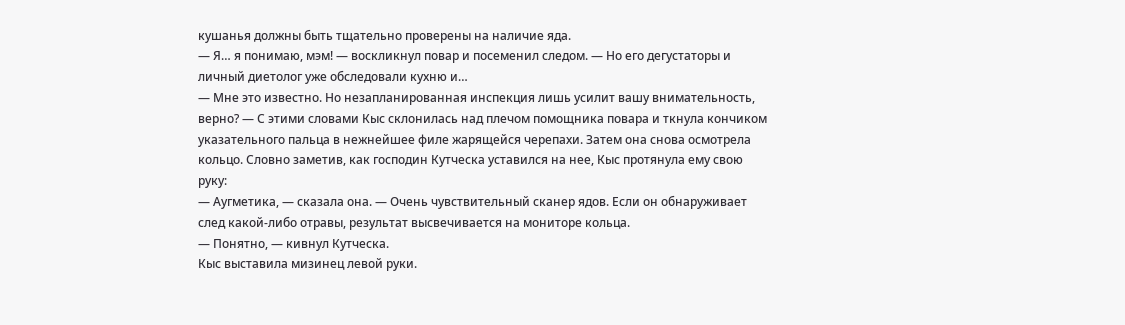кушанья должны быть тщательно проверены на наличие яда.
— Я… я понимаю, мэм! — воскликнул повар и посеменил следом. — Но его дегустаторы и личный диетолог уже обследовали кухню и…
— Мне это известно. Но незапланированная инспекция лишь усилит вашу внимательность, верно? — С этими словами Кыс склонилась над плечом помощника повара и ткнула кончиком указательного пальца в нежнейшее филе жарящейся черепахи. Затем она снова осмотрела кольцо. Словно заметив, как господин Кутческа уставился на нее, Кыс протянула ему свою руку:
— Аугметика, — сказала она. — Очень чувствительный сканер ядов. Если он обнаруживает след какой-либо отравы, результат высвечивается на мониторе кольца.
— Понятно, — кивнул Кутческа.
Кыс выставила мизинец левой руки.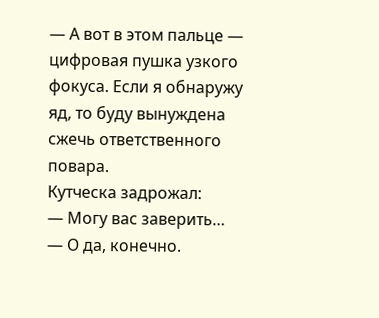— А вот в этом пальце — цифровая пушка узкого фокуса. Если я обнаружу яд, то буду вынуждена сжечь ответственного повара.
Кутческа задрожал:
— Могу вас заверить…
— О да, конечно.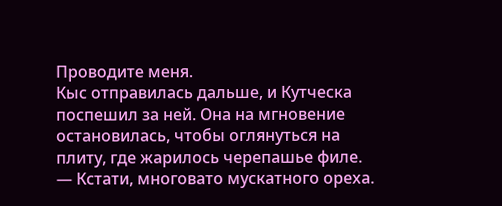Проводите меня.
Кыс отправилась дальше, и Кутческа поспешил за ней. Она на мгновение остановилась, чтобы оглянуться на плиту, где жарилось черепашье филе.
— Кстати, многовато мускатного ореха.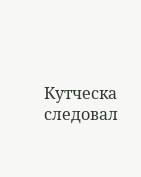Кутческа следовал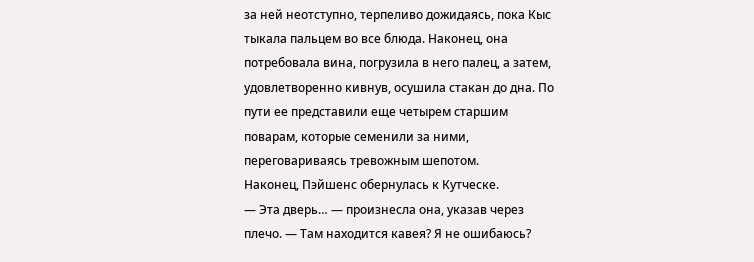за ней неотступно, терпеливо дожидаясь, пока Кыс тыкала пальцем во все блюда. Наконец, она потребовала вина, погрузила в него палец, а затем, удовлетворенно кивнув, осушила стакан до дна. По пути ее представили еще четырем старшим поварам, которые семенили за ними, переговариваясь тревожным шепотом.
Наконец, Пэйшенс обернулась к Кутческе.
— Эта дверь… — произнесла она, указав через плечо. — Там находится кавея? Я не ошибаюсь?